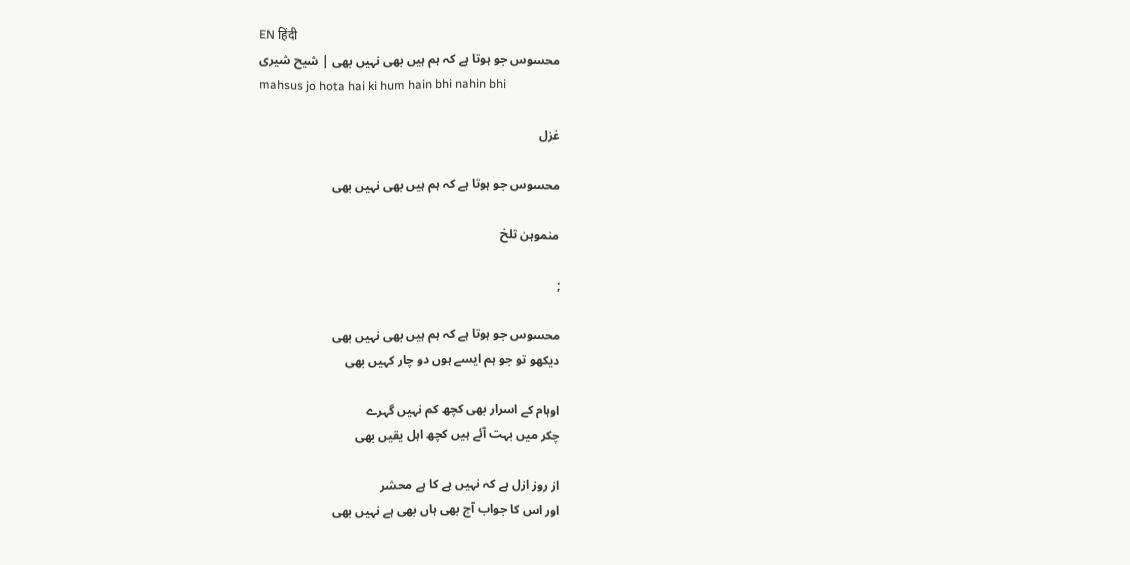EN हिंदी
محسوس جو ہوتا ہے کہ ہم ہیں بھی نہیں بھی | شیح شیری
mahsus jo hota hai ki hum hain bhi nahin bhi

غزل

محسوس جو ہوتا ہے کہ ہم ہیں بھی نہیں بھی

منموہن تلخ

;

محسوس جو ہوتا ہے کہ ہم ہیں بھی نہیں بھی
دیکھو تو جو ہم ایسے ہوں دو چار کہیں بھی

اوہام کے اسرار بھی کچھ کم نہیں گہرے
چکر میں بہت آئے ہیں کچھ اہل یقیں بھی

از روز ازل ہے کہ نہیں ہے کا ہے محشر
اور اس کا جواب آج بھی ہاں بھی ہے نہیں بھی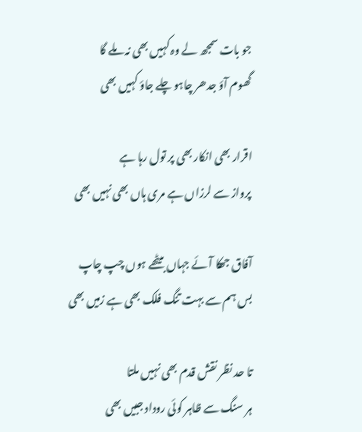جو بات سمجھ لے وہ کہیں بھی نہ ملے گا
گھوم آؤ جدھر چاہو چلے جاؤ کہیں بھی

اقرار بھی انکار بھی پر تول رہا ہے
پرواز سے لرزاں ہے مری ہاں بھی نہیں بھی

آفاق جھکا آئے جہاں بیٹھے ہوں چپ چاپ
بس ہم سے بہت تنگ فلک بھی ہے زمیں بھی

تا حد نظر نقش قدم بھی نہیں ملتا
ہر سنگ سے ظاہر کوئی روداد جبیں بھی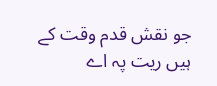جو نقش قدم وقت کے ہیں ریت پہ اے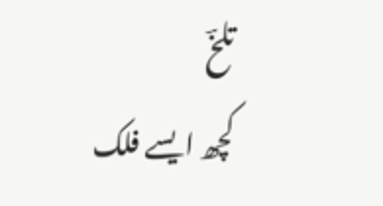تلخؔ
کچھ ایسے فلک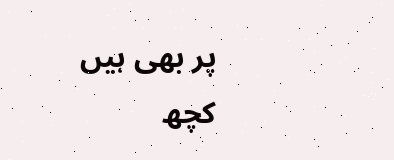پر بھی ہیں کچھ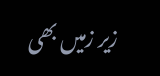زیر زمیں بھی